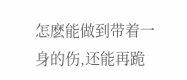怎麽能做到带着一身的伤,还能再跪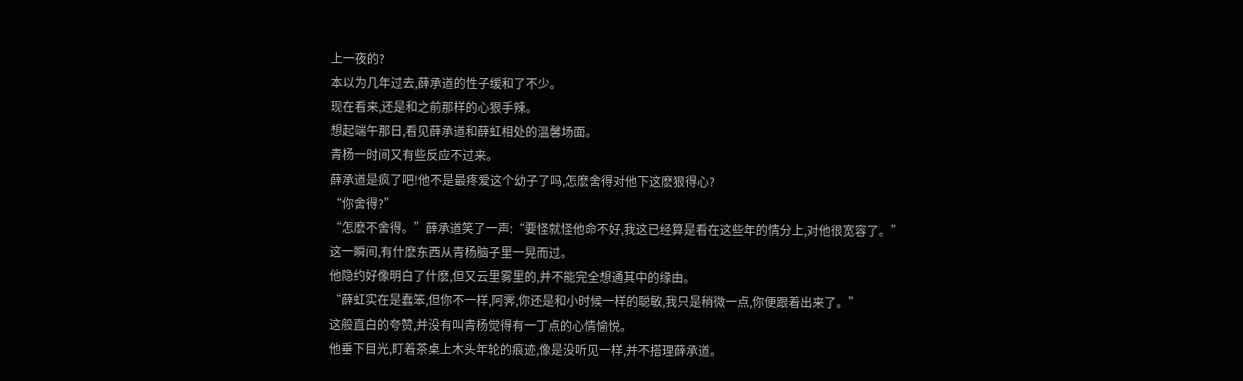上一夜的?
本以为几年过去,薛承道的性子缓和了不少。
现在看来,还是和之前那样的心狠手辣。
想起端午那日,看见薛承道和薛虹相处的温馨场面。
青杨一时间又有些反应不过来。
薛承道是疯了吧!他不是最疼爱这个幼子了吗,怎麽舍得对他下这麽狠得心?
“你舍得?”
“怎麽不舍得。”薛承道笑了一声:“要怪就怪他命不好,我这已经算是看在这些年的情分上,对他很宽容了。”
这一瞬间,有什麽东西从青杨脑子里一晃而过。
他隐约好像明白了什麽,但又云里雾里的,并不能完全想通其中的缘由。
“薛虹实在是蠢笨,但你不一样,阿霁,你还是和小时候一样的聪敏,我只是稍微一点,你便跟着出来了。”
这般直白的夸赞,并没有叫青杨觉得有一丁点的心情愉悦。
他垂下目光,盯着茶桌上木头年轮的痕迹,像是没听见一样,并不搭理薛承道。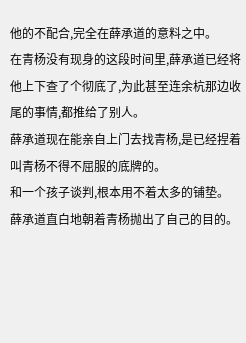他的不配合,完全在薛承道的意料之中。
在青杨没有现身的这段时间里,薛承道已经将他上下查了个彻底了,为此甚至连余杭那边收尾的事情,都推给了别人。
薛承道现在能亲自上门去找青杨,是已经捏着叫青杨不得不屈服的底牌的。
和一个孩子谈判,根本用不着太多的铺垫。
薛承道直白地朝着青杨抛出了自己的目的。